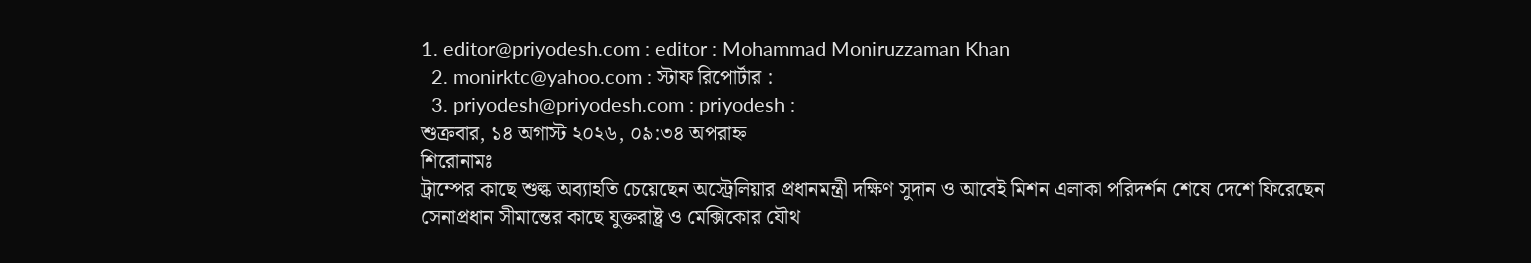1. editor@priyodesh.com : editor : Mohammad Moniruzzaman Khan
  2. monirktc@yahoo.com : স্টাফ রিপোর্টার :
  3. priyodesh@priyodesh.com : priyodesh :
শুক্রবার, ১৪ অগাস্ট ২০২৬, ০৯:৩৪ অপরাহ্ন
শিরোনামঃ
ট্রাম্পের কাছে শুল্ক অব্যাহতি চেয়েছেন অস্ট্রেলিয়ার প্রধানমন্ত্রী দক্ষিণ সুদান ও আবেই মিশন এলাকা পরিদর্শন শেষে দেশে ফিরেছেন সেনাপ্রধান সীমান্তের কাছে যুক্তরাষ্ট্র ও মেক্সিকোর যৌথ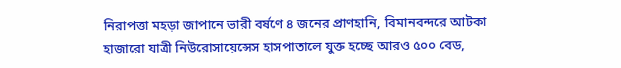নিরাপত্তা মহড়া জাপানে ভারী বর্ষণে ৪ জনের প্রাণহানি, বিমানবন্দরে আটকা হাজারো যাত্রী নিউরোসায়েন্সেস হাসপাতালে যুক্ত হচ্ছে আরও ৫০০ বেড,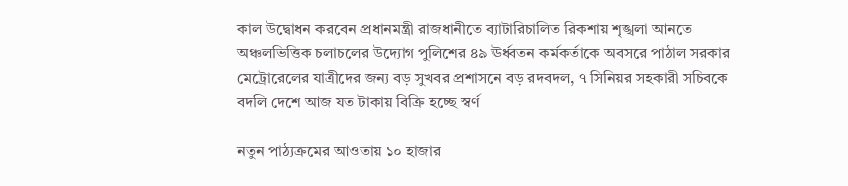কাল উদ্বোধন করবেন প্রধানমন্ত্রী রাজধানীতে ব্যাটারিচালিত রিকশায় শৃঙ্খলা আনতে অঞ্চলভিত্তিক চলাচলের উদ্যোগ পুলিশের ৪৯ ঊর্ধ্বতন কর্মকর্তাকে অবসরে পাঠাল সরকার মেট্রোরেলের যাত্রীদের জন্য বড় সুখবর প্রশাসনে বড় রদবদল, ৭ সিনিয়র সহকারী সচিবকে বদলি দেশে আজ যত টাকায় বিক্রি হচ্ছে স্বর্ণ

নতুন পাঠ্যক্রমের আওতায় ১০ হাজার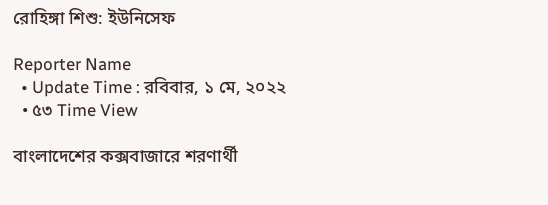রোহিঙ্গা শিশু: ইউনিসেফ

Reporter Name
  • Update Time : রবিবার, ১ মে, ২০২২
  • ৫৩ Time View

বাংলাদেশের কক্সবাজারে শরণার্থী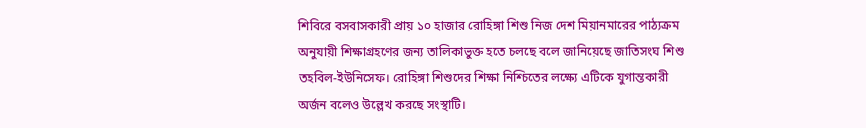শিবিরে বসবাসকারী প্রায় ১০ হাজার রোহিঙ্গা শিশু নিজ দেশ মিয়ানমারের পাঠ্যক্রম অনুযায়ী শিক্ষাগ্রহণের জন্য তালিকাভুক্ত হতে চলছে বলে জানিয়েছে জাতিসংঘ শিশু তহবিল-ইউনিসেফ। রোহিঙ্গা শিশুদের শিক্ষা নিশ্চিতের লক্ষ্যে এটিকে যুগান্তকারী অর্জন বলেও উল্লেখ করছে সংস্থাটি।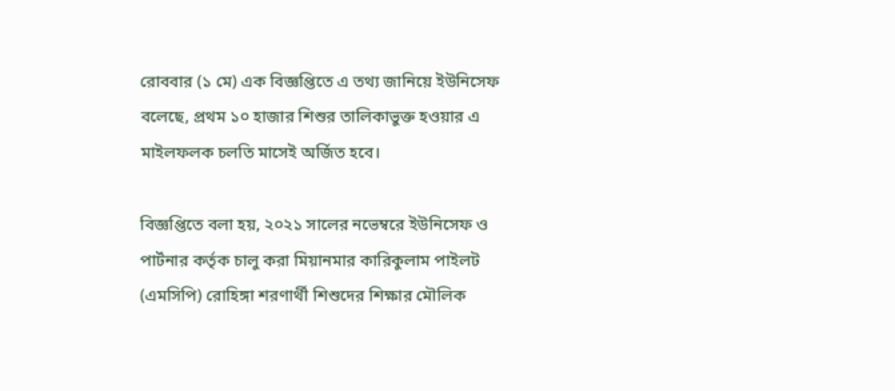রোববার (১ মে) এক বিজ্ঞপ্তিতে এ তথ্য জানিয়ে ইউনিসেফ বলেছে, প্রথম ১০ হাজার শিশুর তালিকাভুক্ত হওয়ার এ মাইলফলক চলতি মাসেই অর্জিত হবে।

বিজ্ঞপ্তিতে বলা হয়, ২০২১ সালের নভেম্বরে ইউনিসেফ ও পার্টনার কর্তৃক চালু করা মিয়ানমার কারিকুলাম পাইলট (এমসিপি) রোহিঙ্গা শরণার্থী শিশুদের শিক্ষার মৌলিক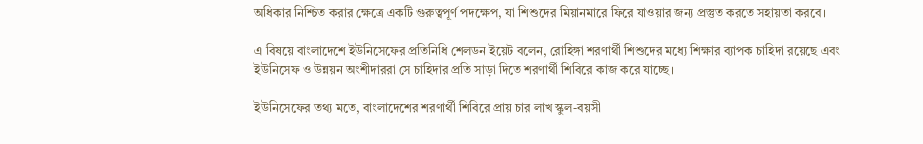অধিকার নিশ্চিত করার ক্ষেত্রে একটি গুরুত্বপূর্ণ পদক্ষেপ, যা শিশুদের মিয়ানমারে ফিরে যাওয়ার জন্য প্রস্তুত করতে সহায়তা করবে।

এ বিষয়ে বাংলাদেশে ইউনিসেফের প্রতিনিধি শেলডন ইয়েট বলেন, রোহিঙ্গা শরণার্থী শিশুদের মধ্যে শিক্ষার ব্যাপক চাহিদা রয়েছে এবং ইউনিসেফ ও উন্নয়ন অংশীদাররা সে চাহিদার প্রতি সাড়া দিতে শরণার্থী শিবিরে কাজ করে যাচ্ছে।

ইউনিসেফের তথ্য মতে, বাংলাদেশের শরণার্থী শিবিরে প্রায় চার লাখ স্কুল-বয়সী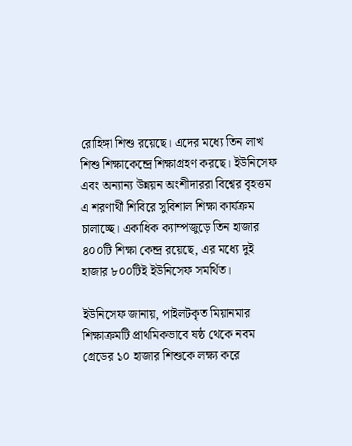রোহিঙ্গা শিশু রয়েছে। এদের মধ্যে তিন লাখ শিশু শিক্ষাকেন্দ্রে শিক্ষাগ্রহণ করছে। ইউনিসেফ এবং অন্যান্য উন্নয়ন অংশীদাররা বিশ্বের বৃহত্তম এ শরণার্থী শিবিরে সুবিশাল শিক্ষা কার্যক্রম চালাচ্ছে। একাধিক ক্যাম্পজুড়ে তিন হাজার ৪০০টি শিক্ষা কেন্দ্র রয়েছে, এর মধ্যে দুই হাজার ৮০০টিই ইউনিসেফ সমর্থিত।

ইউনিসেফ জানায়, পাইলটকৃত মিয়ানমার শিক্ষাক্রমটি প্রাথমিকভাবে ষষ্ঠ থেকে নবম গ্রেডের ১০ হাজার শিশুকে লক্ষ্য করে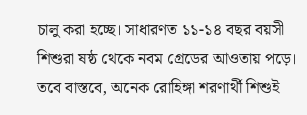চালু করা হচ্ছে। সাধারণত ১১-১৪ বছর বয়সী শিশুরা ষষ্ঠ থেকে নবম গ্রেডের আওতায় পড়ে। তবে বাস্তবে, অনেক রোহিঙ্গা শরণার্থী শিশুই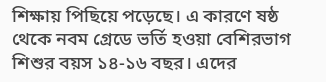শিক্ষায় পিছিয়ে পড়েছে। এ কারণে ষষ্ঠ থেকে নবম গ্রেডে ভর্তি হওয়া বেশিরভাগ শিশুর বয়স ১৪-১৬ বছর। এদের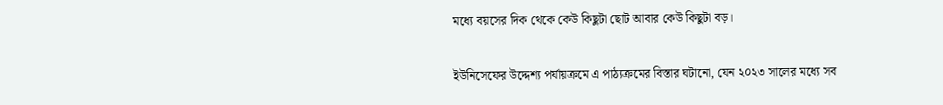মধ্যে বয়সের দিক থেকে কেউ কিছুটা ছোট আবার কেউ কিছুটা বড়।

ইউনিসেফের উদ্দেশ্য পর্যায়ক্রমে এ পাঠ্যক্রমের বিস্তার ঘটানো, যেন ২০২৩ সালের মধ্যে সব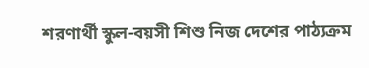শরণার্থী স্কুল-বয়সী শিশু নিজ দেশের পাঠ্যক্রম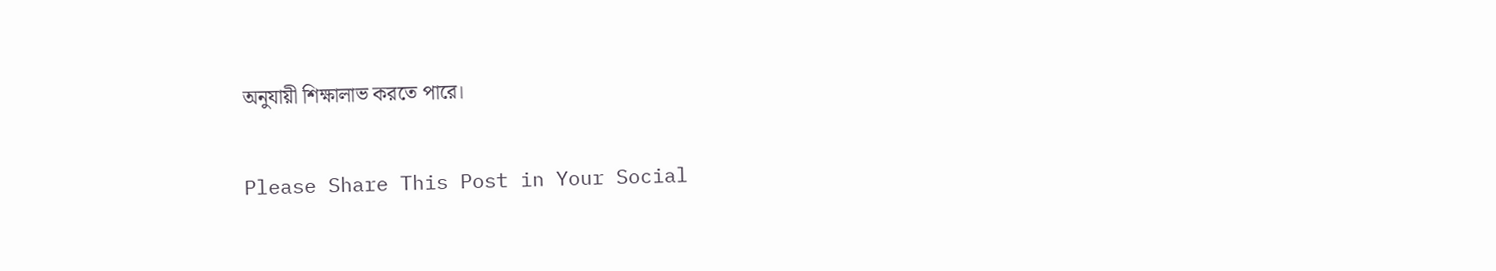অনুযায়ী শিক্ষালাভ করতে পারে।

Please Share This Post in Your Social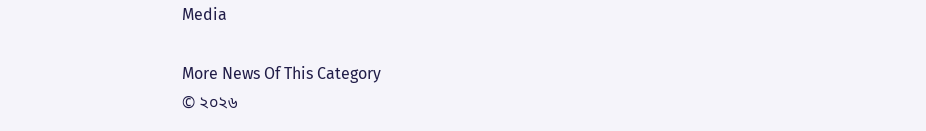Media

More News Of This Category
© ২০২৬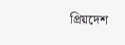প্রিয়দেশ